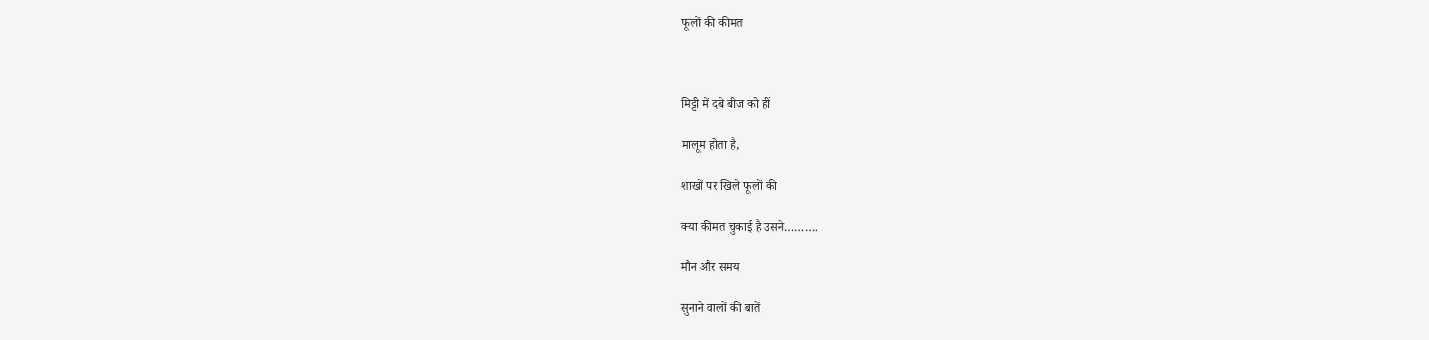फूलों की कीमत



मिट्टी में दबे बीज को हीं

मालूम होता है,

शाखों पर खिले फूलों की

क्या कीमत चुकाई है उसने……….

मौन और समय

सुनाने वालों की बातें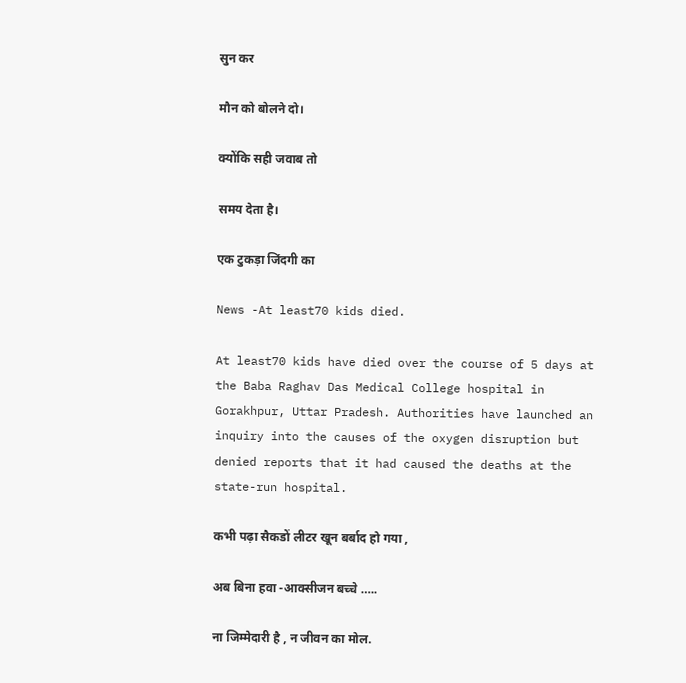सुन कर

मौन को बोलने दो।

क्योंकि सही जवाब तो

समय देता है।

एक टुकड़ा जिंदगी का

News -At least70 kids died.

At least70 kids have died over the course of 5 days at the Baba Raghav Das Medical College hospital in Gorakhpur, Uttar Pradesh. Authorities have launched an inquiry into the causes of the oxygen disruption but denied reports that it had caused the deaths at the state-run hospital.

कभी पढ़ा सैकडों लीटर खून बर्बाद हो गया ,

अब बिना हवा -आक्सीजन बच्चे …..

ना जिम्मेदारी है , न जीवन का मोल.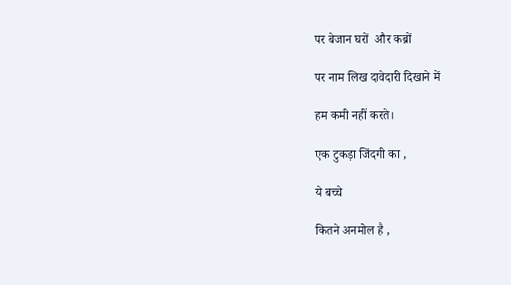पर बेजान घरों  और कब्रों

पर नाम लिख दावेदारी दिखाने में

हम कमी नहीं करते।

एक टुकड़ा जिंदगी का ,

ये बच्चे

कितने अनमोल है ,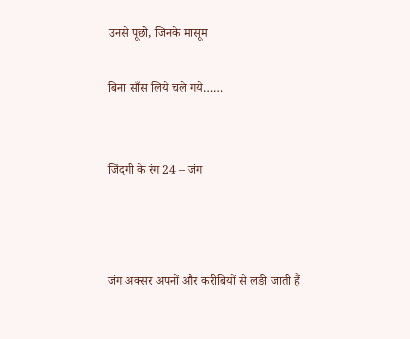उनसे पूछो, जिनके मासूम

बिना साँस लिये चले गये……


जिंदगी के रंग 24 – जंग



जंग अक्सर अपनों और करीबियों से लङी जाती हैं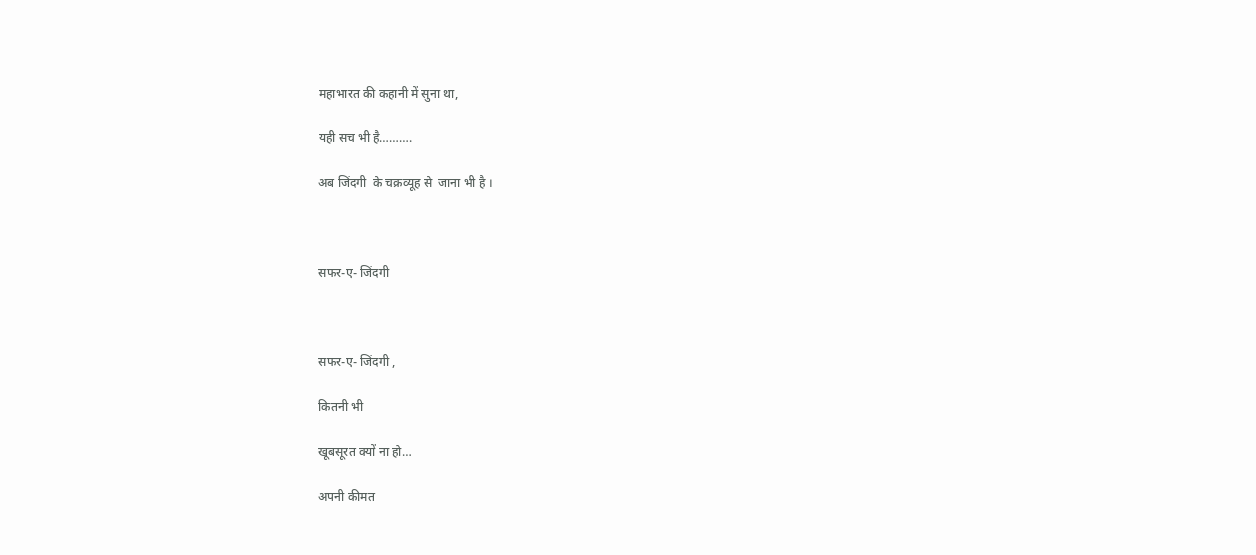महाभारत की कहानी में सुना था,

यही सच भी है……….

अब जिंदगी  के चक्रव्यूह से  जाना भी है ।



सफर-ए- जिंदगी



सफर-ए- जिंदगी ,

कितनी भी

खूबसूरत क्यों ना हो…

अपनी कीमत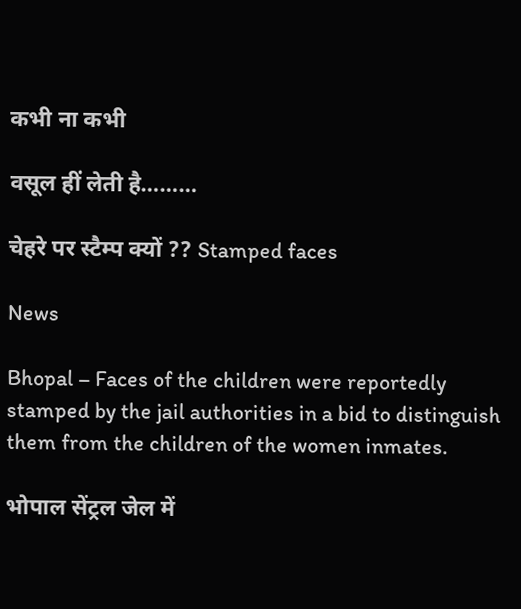कभी ना कभी

वसूल हीं लेती है………

चेहरे पर स्टैम्प क्यों ?? Stamped faces

News

Bhopal – Faces of the children were reportedly stamped by the jail authorities in a bid to distinguish them from the children of the women inmates.

भोपाल सेंट्रल जेल में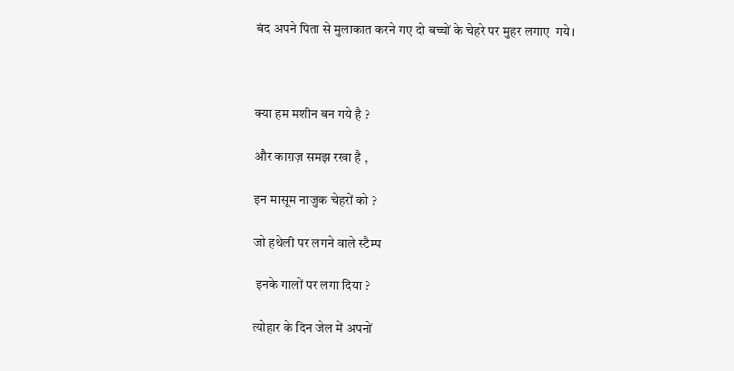बंद अपने पिता से मुलाकात करने गए दो बच्चों के चेहरे पर मुहर लगाए  गये।



क्या हम मशीन बन गये है ?

और काग़ज़ समझ रखा है ,

इन मासूम नाजुक चेहरों को ?

जो हथेली पर लगने वाले स्टैम्प

 इनके गालों पर लगा दिया ?

त्योहार के दिन जेल में अपनों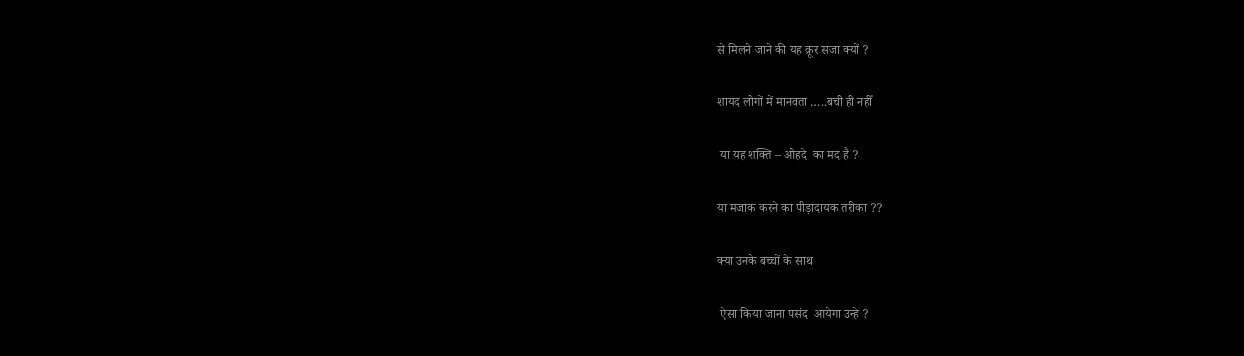से मिलने जाने की यह क्रूर सजा क्यों ?

शायद लोगों में मानवता …..बची ही नहीँ

 या यह शक्ति – ओहदे  का मद है ?

या मजाक करने का पीड़ादायक तरीका ??

क्या उनके बच्चों के साथ

 ऐसा किया जाना पसंद  आयेगा उन्हे ?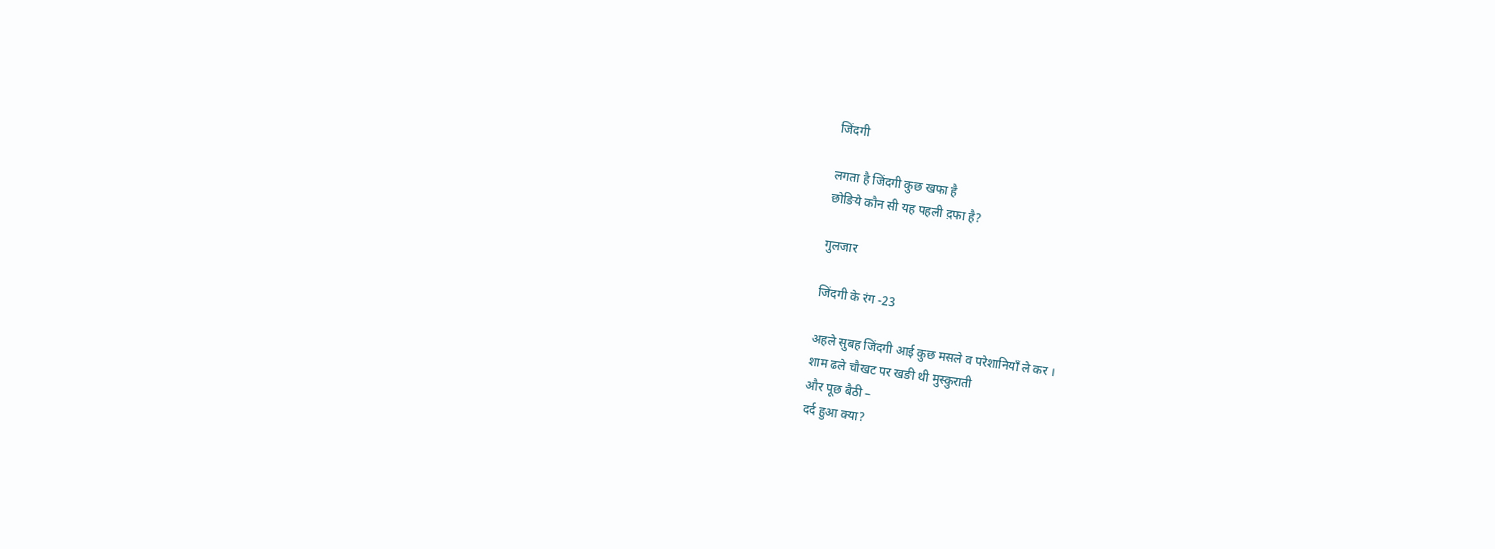जिंदगी

लगता है जिंदगी कुछ खफा है
छोङिये कौन सी यह पहली द़फा है?

गुलजार

जिंदगी के रंग -23

अहले सुबह जिंदगी आई कुछ मसले व परेशानियाँ ले कर ।
शाम ढले चौखट पर खङी थी मुस्कुराती
और पूछ बैठी –
दर्द हुआ क्या?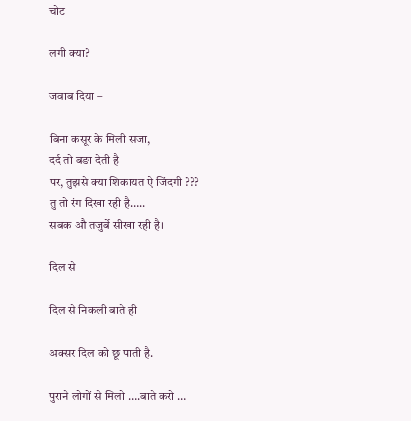चोट

लगी क्या?

जवाब दिया –

बिना कसूर के मिली सजा,
दर्द तो बङा देती है
पर, तुझसे क्या शिकायत ऐ जिंदगी ???
तु तो रंग दिखा रही है…..
सबक औ तजुर्बे सीखा रही है।

दिल से

दिल से निकली बाते ही

अक्सर दिल को छू पाती है.

पुराने लोगों से मिलो ….बाते करो …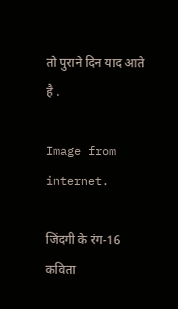तो पुराने दिन याद आते है .

Image from internet.

जिंदगी के रंग-16 कविता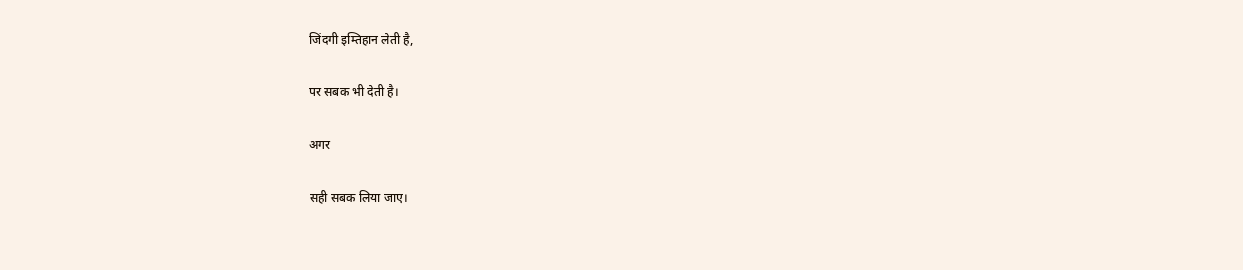जिंदगी इम्तिहान लेती है,

पर सबक भी देती है।

अगर

सही सबक लिया जाए।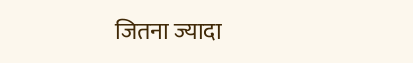जितना ज्यादा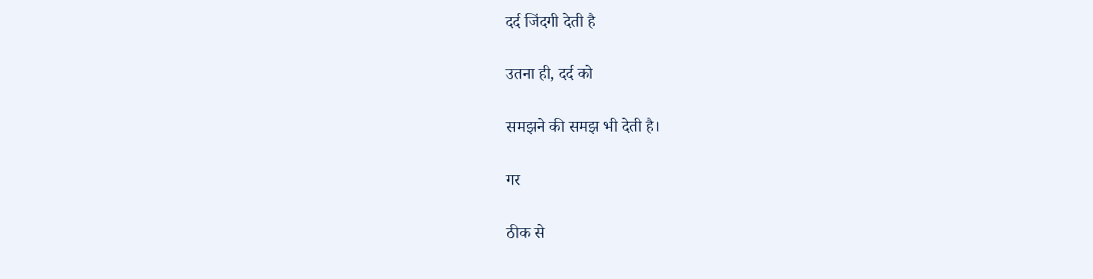दर्द जिंदगी देती है

उतना ही, दर्द को

समझने की समझ भी देती है।

गर

ठीक से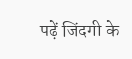पढ़ें जिंदगी के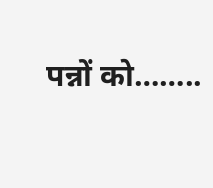पन्नों को……..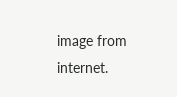image from internet.